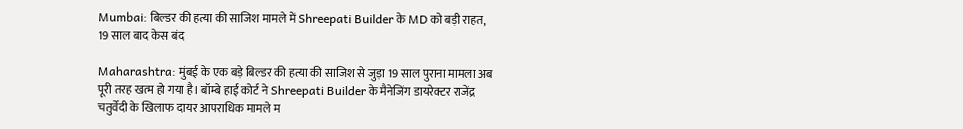Mumbai: बिल्डर की हत्या की साजिश मामले में Shreepati Builder के MD को बड़ी राहत, 19 साल बाद केस बंद

Maharashtra: मुंबई के एक बड़े बिल्डर की हत्या की साजिश से जुड़ा 19 साल पुराना मामला अब पूरी तरह खत्म हो गया है। बॉम्बे हाई कोर्ट ने Shreepati Builder के मैनेजिंग डायरेक्टर राजेंद्र चतुर्वेदी के खिलाफ दायर आपराधिक मामले म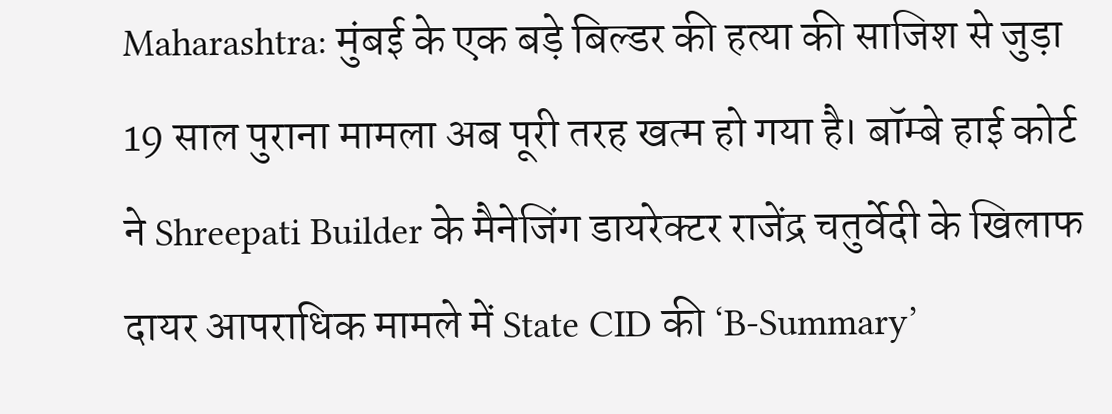Maharashtra: मुंबई के एक बड़े बिल्डर की हत्या की साजिश से जुड़ा 19 साल पुराना मामला अब पूरी तरह खत्म हो गया है। बॉम्बे हाई कोर्ट ने Shreepati Builder के मैनेजिंग डायरेक्टर राजेंद्र चतुर्वेदी के खिलाफ दायर आपराधिक मामले में State CID की ‘B-Summary’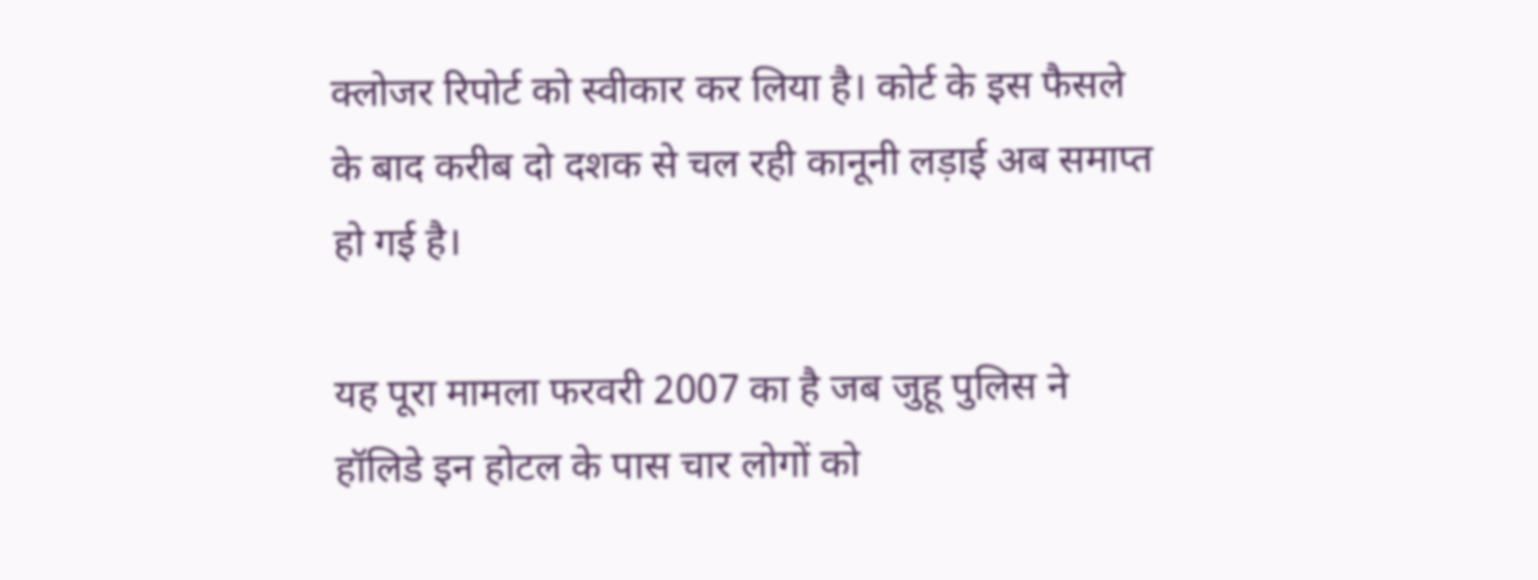क्लोजर रिपोर्ट को स्वीकार कर लिया है। कोर्ट के इस फैसले के बाद करीब दो दशक से चल रही कानूनी लड़ाई अब समाप्त हो गई है।

यह पूरा मामला फरवरी 2007 का है जब जुहू पुलिस ने हॉलिडे इन होटल के पास चार लोगों को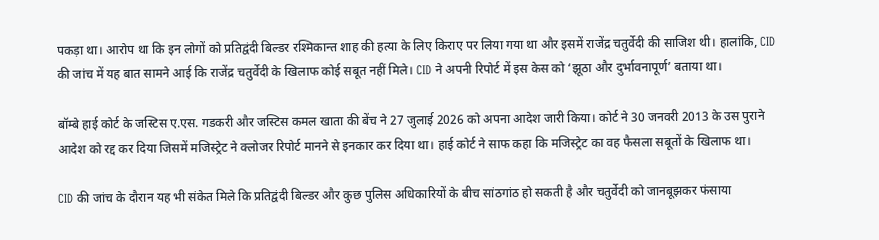पकड़ा था। आरोप था कि इन लोगों को प्रतिद्वंदी बिल्डर रश्मिकान्त शाह की हत्या के लिए किराए पर लिया गया था और इसमें राजेंद्र चतुर्वेदी की साजिश थी। हालांकि, CID की जांच में यह बात सामने आई कि राजेंद्र चतुर्वेदी के खिलाफ कोई सबूत नहीं मिले। CID ने अपनी रिपोर्ट में इस केस को ‘झूठा और दुर्भावनापूर्ण’ बताया था।

बॉम्बे हाई कोर्ट के जस्टिस ए.एस. गडकरी और जस्टिस कमल खाता की बेंच ने 27 जुलाई 2026 को अपना आदेश जारी किया। कोर्ट ने 30 जनवरी 2013 के उस पुराने आदेश को रद्द कर दिया जिसमें मजिस्ट्रेट ने क्लोजर रिपोर्ट मानने से इनकार कर दिया था। हाई कोर्ट ने साफ कहा कि मजिस्ट्रेट का वह फैसला सबूतों के खिलाफ था।

CID की जांच के दौरान यह भी संकेत मिले कि प्रतिद्वंदी बिल्डर और कुछ पुलिस अधिकारियों के बीच सांठगांठ हो सकती है और चतुर्वेदी को जानबूझकर फंसाया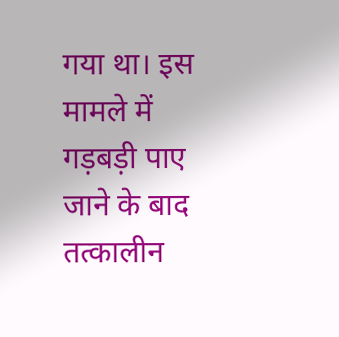गया था। इस मामले में गड़बड़ी पाए जाने के बाद तत्कालीन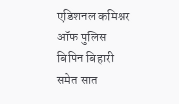एडिशनल कमिश्नर ऑफ पुलिस बिपिन बिहारी समेत सात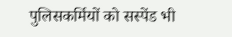पुलिसकर्मियों को सस्पेंड भी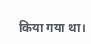किया गया था।